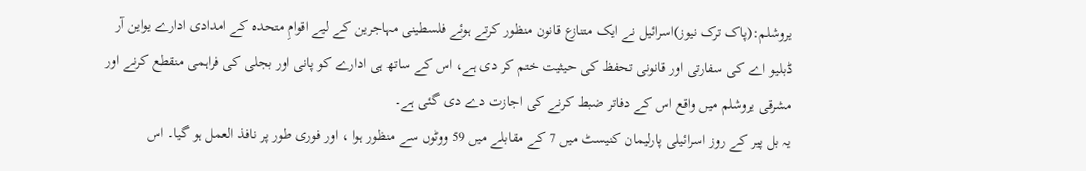یروشلم:(پاک ترک نیوز)اسرائیل نے ایک متنازع قانون منظور کرتے ہوئے فلسطینی مہاجرین کے لیے اقوامِ متحدہ کے امدادی ادارے یواین آر ڈبلیو اے کی سفارتی اور قانونی تحفظ کی حیثیت ختم کر دی ہے، اس کے ساتھ ہی ادارے کو پانی اور بجلی کی فراہمی منقطع کرنے اور مشرقی یروشلم میں واقع اس کے دفاتر ضبط کرنے کی اجازت دے دی گئی ہے۔
یہ بل پیر کے روز اسرائیلی پارلیمان کنیسٹ میں 7 کے مقابلے میں 59 ووٹوں سے منظور ہوا ، اور فوری طور پر نافذ العمل ہو گیا۔ اس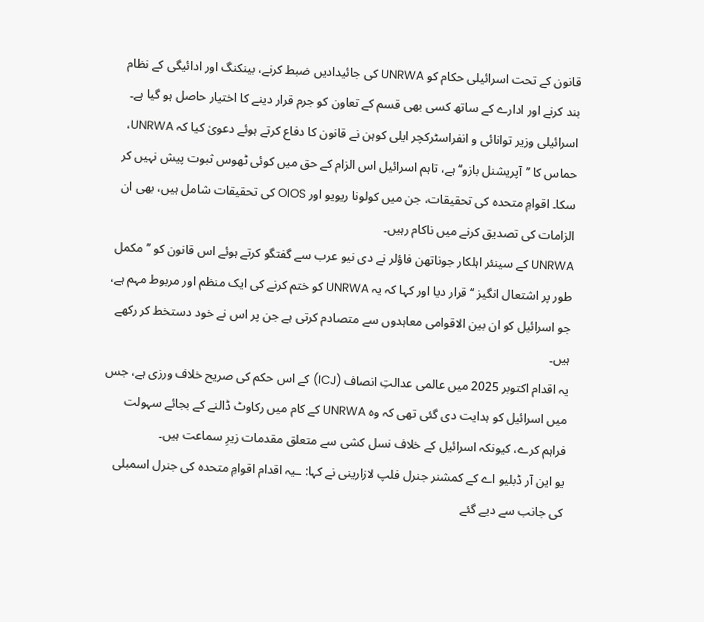قانون کے تحت اسرائیلی حکام کو UNRWA کی جائیدادیں ضبط کرنے، بینکنگ اور ادائیگی کے نظام بند کرنے اور ادارے کے ساتھ کسی بھی قسم کے تعاون کو جرم قرار دینے کا اختیار حاصل ہو گیا ہے۔
اسرائیلی وزیر توانائی و انفراسٹرکچر ایلی کوہن نے قانون کا دفاع کرتے ہوئے دعویٰ کیا کہ UNRWA، حماس کا ’’آپریشنل بازو‘‘ ہے، تاہم اسرائیل اس الزام کے حق میں کوئی ٹھوس ثبوت پیش نہیں کر سکا۔ اقوامِ متحدہ کی تحقیقات، جن میں کولونا ریویو اور OIOS کی تحقیقات شامل ہیں، بھی ان الزامات کی تصدیق کرنے میں ناکام رہیں۔
UNRWA کے سینئر اہلکار جوناتھن فاؤلر نے دی نیو عرب سے گفتگو کرتے ہوئے اس قانون کو ’’مکمل طور پر اشتعال انگیز ‘‘ قرار دیا اور کہا کہ یہ UNRWA کو ختم کرنے کی ایک منظم اور مربوط مہم ہے، جو اسرائیل کو ان بین الاقوامی معاہدوں سے متصادم کرتی ہے جن پر اس نے خود دستخط کر رکھے ہیں۔
یہ اقدام اکتوبر 2025 میں عالمی عدالتِ انصاف (ICJ) کے اس حکم کی صریح خلاف ورزی ہے، جس میں اسرائیل کو ہدایت دی گئی تھی کہ وہ UNRWA کے کام میں رکاوٹ ڈالنے کے بجائے سہولت فراہم کرے، کیونکہ اسرائیل کے خلاف نسل کشی سے متعلق مقدمات زیرِ سماعت ہیں۔
یو این آر ڈبلیو اے کے کمشنر جنرل فلپ لازارینی نے کہا: ـیہ اقدام اقوامِ متحدہ کی جنرل اسمبلی کی جانب سے دیے گئے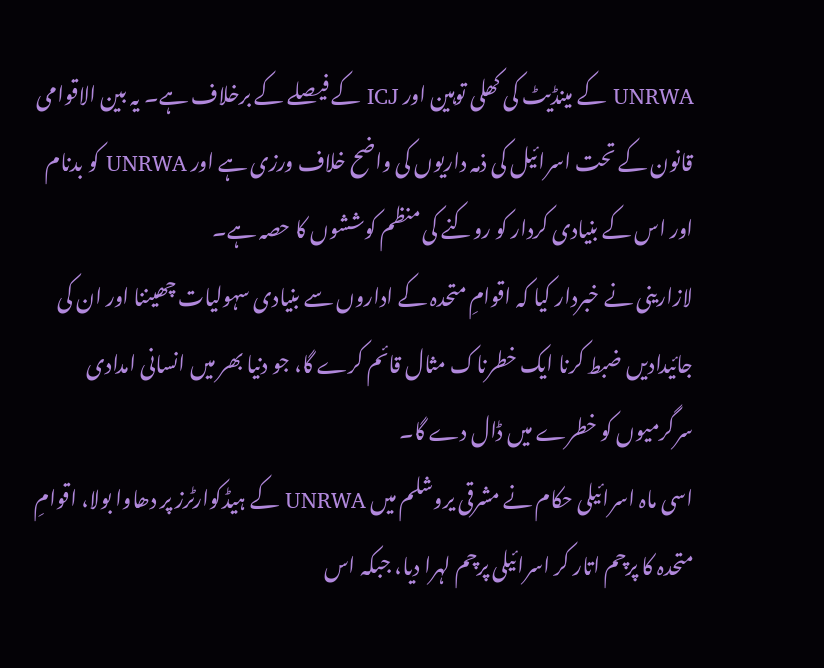UNRWA کے مینڈیٹ کی کھلی توہین اور ICJ کے فیصلے کے برخلاف ہے۔ یہ بین الاقوامی قانون کے تحت اسرائیل کی ذمہ داریوں کی واضح خلاف ورزی ہے اور UNRWA کو بدنام اور اس کے بنیادی کردار کو روکنے کی منظم کوششوں کا حصہ ہے۔
لازارینی نے خبردار کیا کہ اقوامِ متحدہ کے اداروں سے بنیادی سہولیات چھیننا اور ان کی جائیدادیں ضبط کرنا ایک خطرناک مثال قائم کرے گا، جو دنیا بھر میں انسانی امدادی سرگرمیوں کو خطرے میں ڈال دے گا۔
اسی ماہ اسرائیلی حکام نے مشرقی یروشلم میں UNRWA کے ہیڈکوارٹرز پر دھاوا بولا، اقوامِ متحدہ کا پرچم اتار کر اسرائیلی پرچم لہرا دیا، جبکہ اس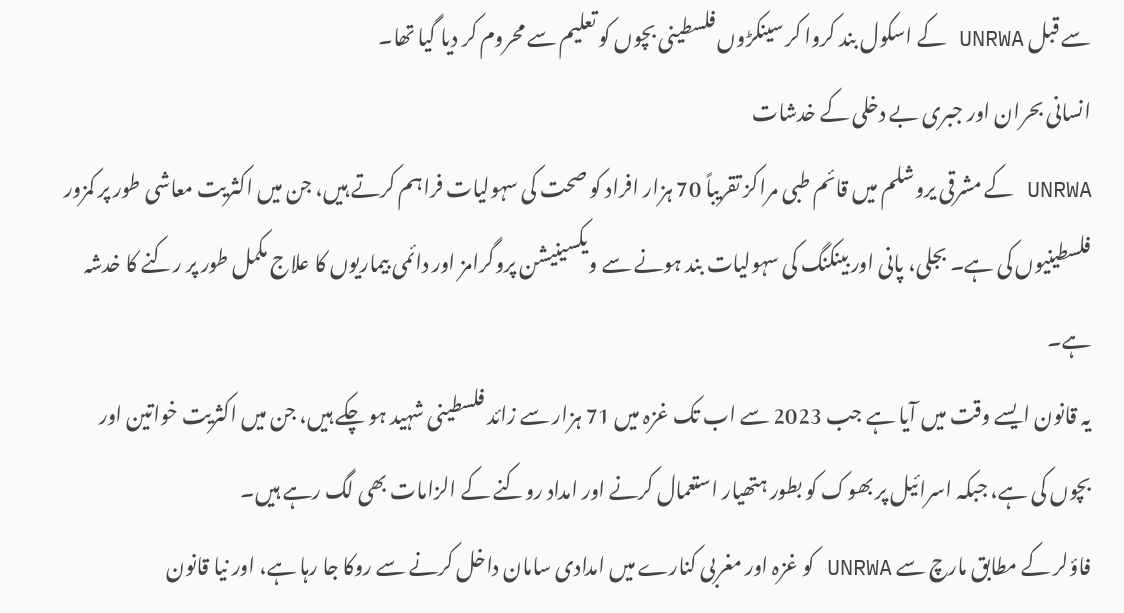سے قبل UNRWA کے اسکول بند کروا کر سینکڑوں فلسطینی بچوں کو تعلیم سے محروم کر دیا گیا تھا۔
انسانی بحران اور جبری بے دخلی کے خدشات
UNRWA کے مشرقی یروشلم میں قائم طبی مراکز تقریباً 70 ہزار افراد کو صحت کی سہولیات فراہم کرتے ہیں، جن میں اکثریت معاشی طور پر کمزور فلسطینیوں کی ہے۔ بجلی، پانی اور بینکنگ کی سہولیات بند ہونے سے ویکسینیشن پروگرامز اور دائمی بیماریوں کا علاج مکمل طور پر رکنے کا خدشہ ہے۔
یہ قانون ایسے وقت میں آیا ہے جب 2023 سے اب تک غزہ میں 71 ہزار سے زائد فلسطینی شہید ہو چکے ہیں، جن میں اکثریت خواتین اور بچوں کی ہے، جبکہ اسرائیل پر بھوک کو بطور ہتھیار استعمال کرنے اور امداد روکنے کے الزامات بھی لگ رہے ہیں۔
فاؤلر کے مطابق مارچ سے UNRWA کو غزہ اور مغربی کنارے میں امدادی سامان داخل کرنے سے روکا جا رہا ہے، اور نیا قانون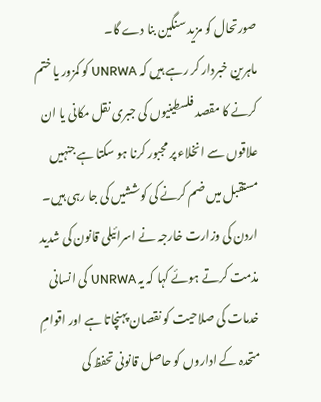صورتحال کو مزید سنگین بنا دے گا۔
ماہرین خبردار کر رہے ہیں کہ UNRWA کو کمزور یا ختم کرنے کا مقصد فلسطینیوں کی جبری نقل مکانی یا ان علاقوں سے انخلاء پر مجبور کرنا ہو سکتا ہے جنہیں مستقبل میں ضم کرنے کی کوششیں کی جا رہی ہیں۔
اردن کی وزارت خارجہ نے اسرائیلی قانون کی شدید مذمت کرتے ہوئے کہا کہ یہ UNRWA کی انسانی خدمات کی صلاحیت کو نقصان پہنچاتا ہے اور اقوامِ متحدہ کے اداروں کو حاصل قانونی تحفظ کی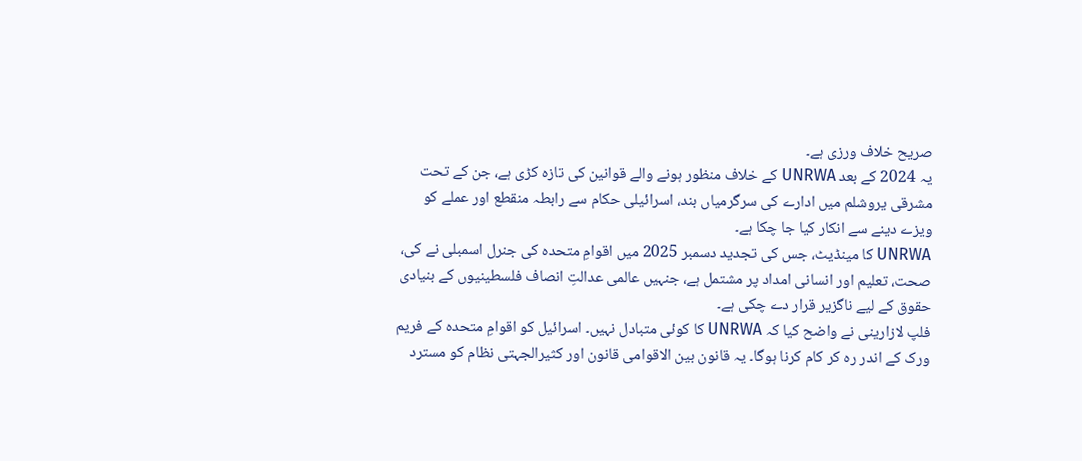صریح خلاف ورزی ہے۔
یہ 2024 کے بعد UNRWA کے خلاف منظور ہونے والے قوانین کی تازہ کڑی ہے، جن کے تحت مشرقی یروشلم میں ادارے کی سرگرمیاں بند، اسرائیلی حکام سے رابطہ منقطع اور عملے کو ویزے دینے سے انکار کیا جا چکا ہے۔
UNRWA کا مینڈیٹ، جس کی تجدید دسمبر 2025 میں اقوامِ متحدہ کی جنرل اسمبلی نے کی، صحت، تعلیم اور انسانی امداد پر مشتمل ہے، جنہیں عالمی عدالتِ انصاف فلسطینیوں کے بنیادی حقوق کے لیے ناگزیر قرار دے چکی ہے۔
فلپ لازارینی نے واضح کیا کہ UNRWA کا کوئی متبادل نہیں۔ اسرائیل کو اقوامِ متحدہ کے فریم ورک کے اندر رہ کر کام کرنا ہوگا۔ یہ قانون بین الاقوامی قانون اور کثیرالجہتی نظام کو مسترد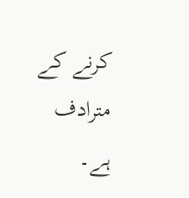کرنے کے مترادف ہے۔